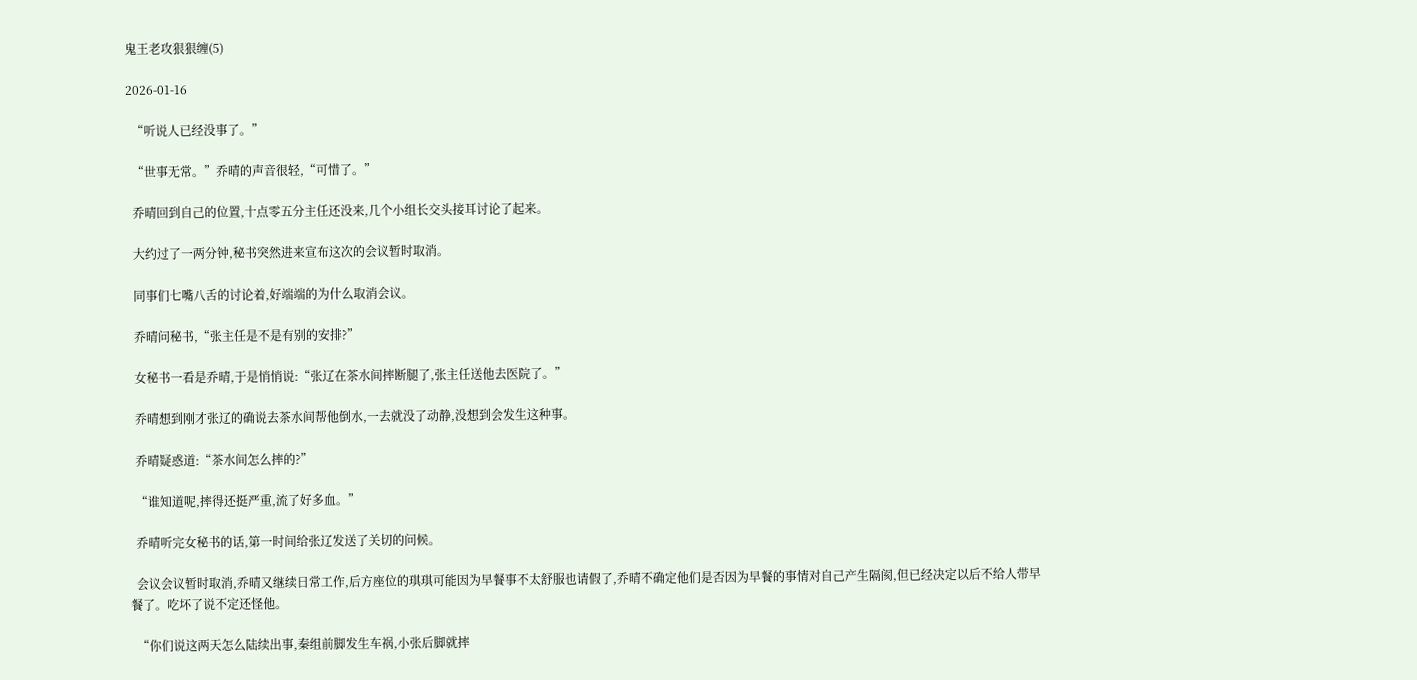鬼王老攻狠狠缠(5)

2026-01-16

  “听说人已经没事了。”

  “世事无常。”乔晴的声音很轻,“可惜了。”

  乔晴回到自己的位置,十点零五分主任还没来,几个小组长交头接耳讨论了起来。

  大约过了一两分钟,秘书突然进来宣布这次的会议暂时取消。

  同事们七嘴八舌的讨论着,好端端的为什么取消会议。

  乔晴问秘书,“张主任是不是有别的安排?”

  女秘书一看是乔晴,于是悄悄说:“张辽在茶水间摔断腿了,张主任送他去医院了。”

  乔晴想到刚才张辽的确说去茶水间帮他倒水,一去就没了动静,没想到会发生这种事。

  乔晴疑惑道:“茶水间怎么摔的?”

  “谁知道呢,摔得还挺严重,流了好多血。”

  乔晴听完女秘书的话,第一时间给张辽发送了关切的问候。

  会议会议暂时取消,乔晴又继续日常工作,后方座位的琪琪可能因为早餐事不太舒服也请假了,乔晴不确定他们是否因为早餐的事情对自己产生隔阂,但已经决定以后不给人带早餐了。吃坏了说不定还怪他。

  “你们说这两天怎么陆续出事,秦组前脚发生车祸,小张后脚就摔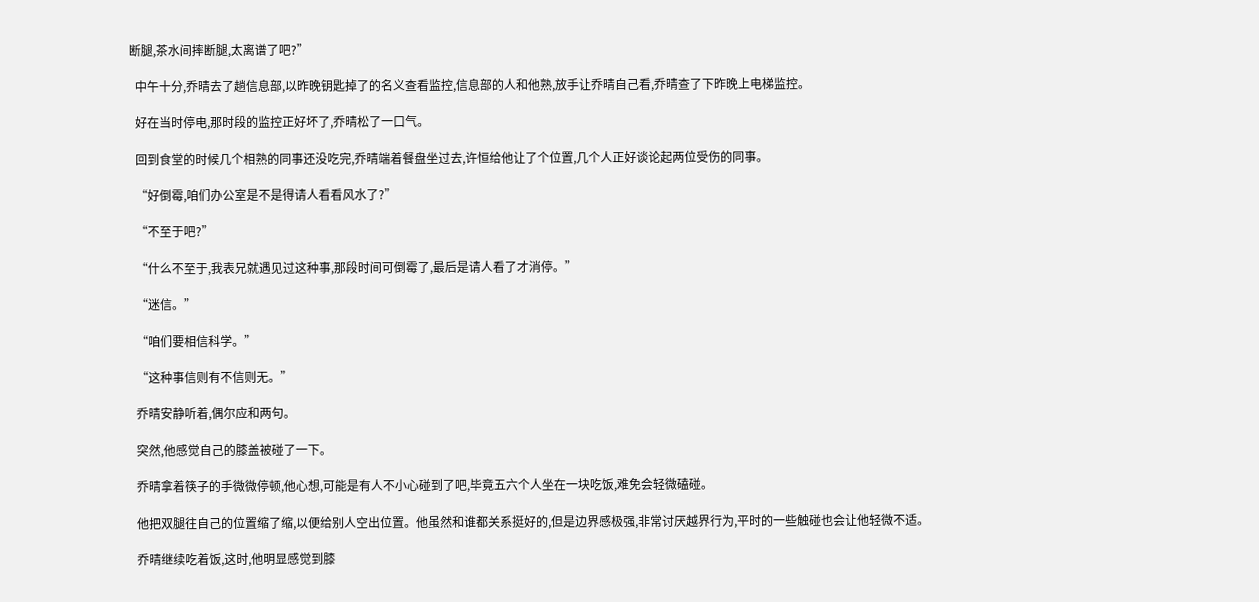断腿,茶水间摔断腿,太离谱了吧?”

  中午十分,乔晴去了趟信息部,以昨晚钥匙掉了的名义查看监控,信息部的人和他熟,放手让乔晴自己看,乔晴查了下昨晚上电梯监控。

  好在当时停电,那时段的监控正好坏了,乔晴松了一口气。

  回到食堂的时候几个相熟的同事还没吃完,乔晴端着餐盘坐过去,许恒给他让了个位置,几个人正好谈论起两位受伤的同事。

  “好倒霉,咱们办公室是不是得请人看看风水了?”

  “不至于吧?”

  “什么不至于,我表兄就遇见过这种事,那段时间可倒霉了,最后是请人看了才消停。”

  “迷信。”

  “咱们要相信科学。”

  “这种事信则有不信则无。”

  乔晴安静听着,偶尔应和两句。

  突然,他感觉自己的膝盖被碰了一下。

  乔晴拿着筷子的手微微停顿,他心想,可能是有人不小心碰到了吧,毕竟五六个人坐在一块吃饭,难免会轻微磕碰。

  他把双腿往自己的位置缩了缩,以便给别人空出位置。他虽然和谁都关系挺好的,但是边界感极强,非常讨厌越界行为,平时的一些触碰也会让他轻微不适。

  乔晴继续吃着饭,这时,他明显感觉到膝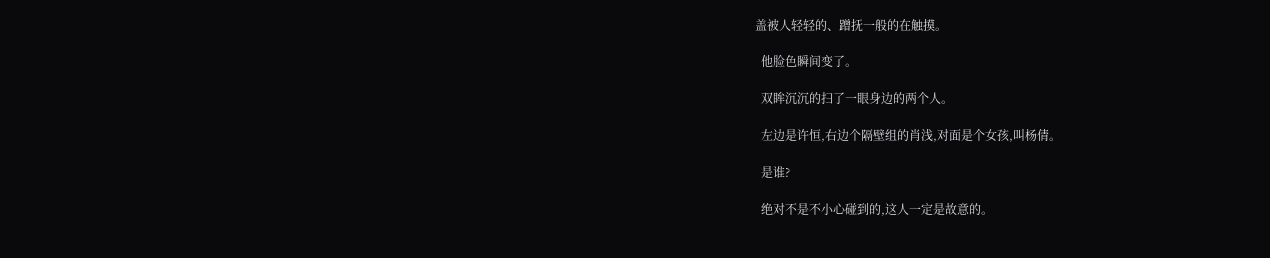盖被人轻轻的、蹭抚一般的在触摸。

  他脸色瞬间变了。

  双眸沉沉的扫了一眼身边的两个人。

  左边是许恒,右边个隔壁组的肖浅,对面是个女孩,叫杨倩。

  是谁?

  绝对不是不小心碰到的,这人一定是故意的。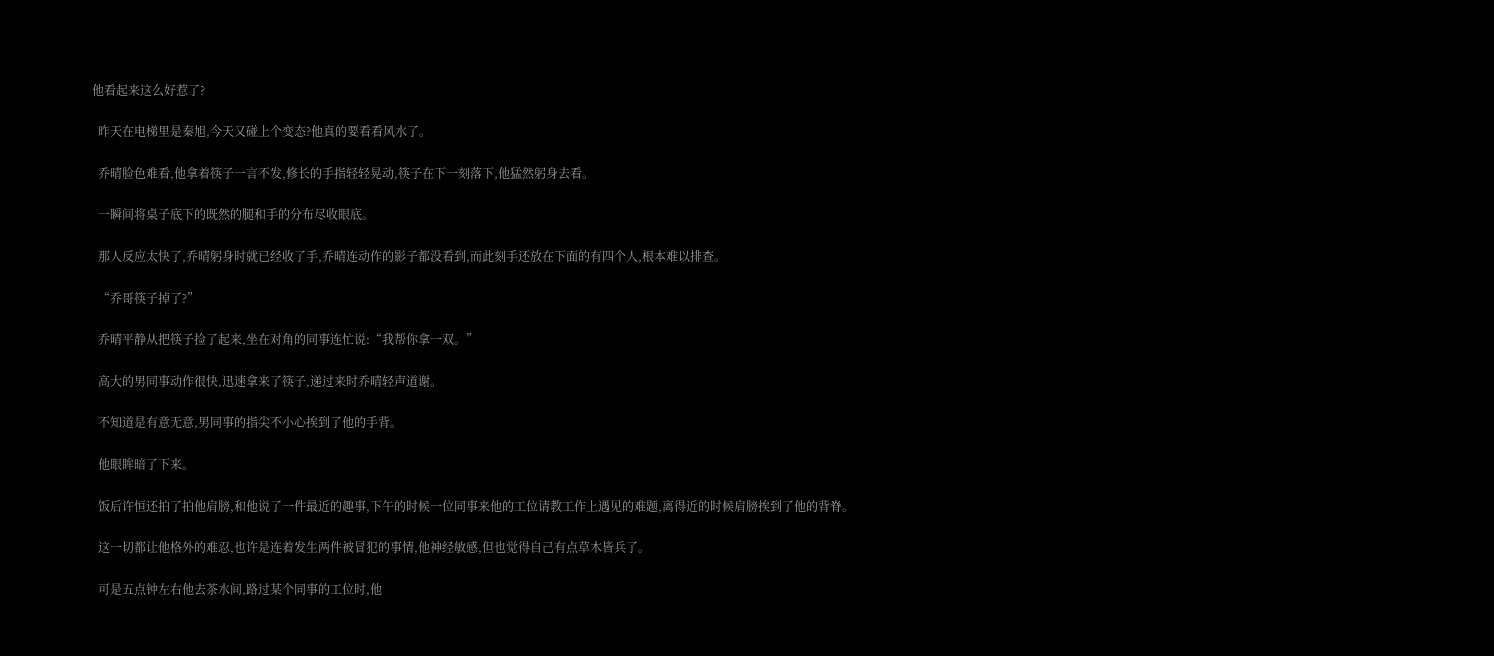他看起来这么好惹了?

  昨天在电梯里是秦旭,今天又碰上个变态?他真的要看看风水了。

  乔晴脸色难看,他拿着筷子一言不发,修长的手指轻轻晃动,筷子在下一刻落下,他猛然躬身去看。

  一瞬间将桌子底下的既然的腿和手的分布尽收眼底。

  那人反应太快了,乔晴躬身时就已经收了手,乔晴连动作的影子都没看到,而此刻手还放在下面的有四个人,根本难以排查。

  “乔哥筷子掉了?”

  乔晴平静从把筷子捡了起来,坐在对角的同事连忙说:“我帮你拿一双。”

  高大的男同事动作很快,迅速拿来了筷子,递过来时乔晴轻声道谢。

  不知道是有意无意,男同事的指尖不小心挨到了他的手背。

  他眼眸暗了下来。

  饭后许恒还拍了拍他肩膀,和他说了一件最近的趣事,下午的时候一位同事来他的工位请教工作上遇见的难题,离得近的时候肩膀挨到了他的背脊。

  这一切都让他格外的难忍,也许是连着发生两件被冒犯的事情,他神经敏感,但也觉得自己有点草木皆兵了。

  可是五点钟左右他去茶水间,路过某个同事的工位时,他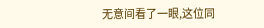无意间看了一眼,这位同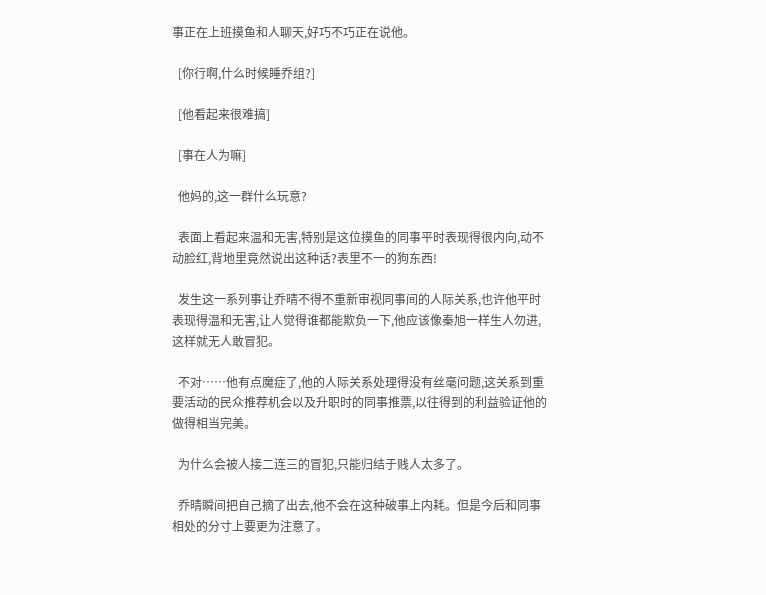事正在上班摸鱼和人聊天,好巧不巧正在说他。

  [你行啊,什么时候睡乔组?]

  [他看起来很难搞]

  [事在人为嘛]

  他妈的,这一群什么玩意?

  表面上看起来温和无害,特别是这位摸鱼的同事平时表现得很内向,动不动脸红,背地里竟然说出这种话?表里不一的狗东西!

  发生这一系列事让乔晴不得不重新审视同事间的人际关系,也许他平时表现得温和无害,让人觉得谁都能欺负一下,他应该像秦旭一样生人勿进,这样就无人敢冒犯。

  不对……他有点魔症了,他的人际关系处理得没有丝毫问题,这关系到重要活动的民众推荐机会以及升职时的同事推票,以往得到的利益验证他的做得相当完美。

  为什么会被人接二连三的冒犯,只能归结于贱人太多了。

  乔晴瞬间把自己摘了出去,他不会在这种破事上内耗。但是今后和同事相处的分寸上要更为注意了。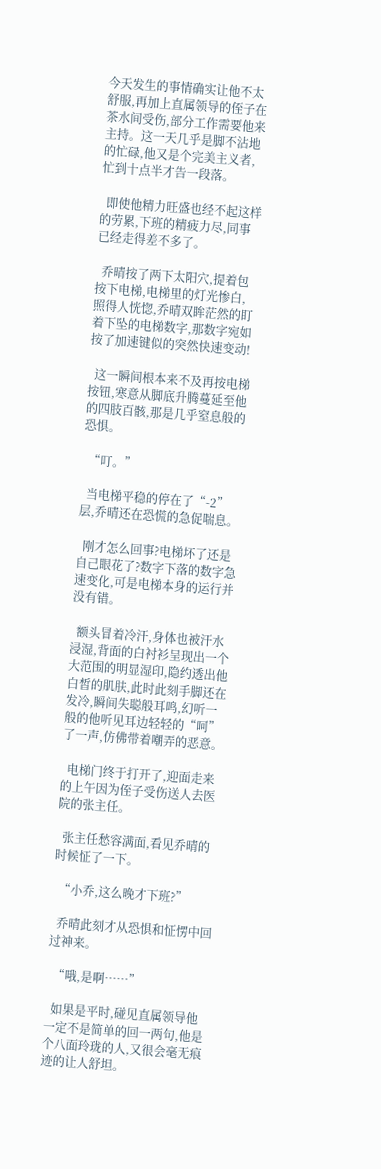今天发生的事情确实让他不太舒服,再加上直属领导的侄子在茶水间受伤,部分工作需要他来主持。这一天几乎是脚不沾地的忙碌,他又是个完美主义者,忙到十点半才告一段落。

  即使他精力旺盛也经不起这样的劳累,下班的精疲力尽,同事已经走得差不多了。

  乔晴按了两下太阳穴,提着包按下电梯,电梯里的灯光惨白,照得人恍惚,乔晴双眸茫然的盯着下坠的电梯数字,那数字宛如按了加速键似的突然快速变动!

  这一瞬间根本来不及再按电梯按钮,寒意从脚底升腾蔓延至他的四肢百骸,那是几乎窒息般的恐惧。

  “叮。”

  当电梯平稳的停在了“-2”层,乔晴还在恐慌的急促喘息。

  刚才怎么回事?电梯坏了还是自己眼花了?数字下落的数字急速变化,可是电梯本身的运行并没有错。

  额头冒着冷汗,身体也被汗水浸湿,背面的白衬衫呈现出一个大范围的明显湿印,隐约透出他白皙的肌肤,此时此刻手脚还在发冷,瞬间失聪般耳鸣,幻听一般的他听见耳边轻轻的“呵”了一声,仿佛带着嘲弄的恶意。

  电梯门终于打开了,迎面走来的上午因为侄子受伤送人去医院的张主任。

  张主任愁容满面,看见乔晴的时候怔了一下。

  “小乔,这么晚才下班?”

  乔晴此刻才从恐惧和怔愣中回过神来。

  “哦,是啊……”

  如果是平时,碰见直属领导他一定不是简单的回一两句,他是个八面玲珑的人,又很会毫无痕迹的让人舒坦。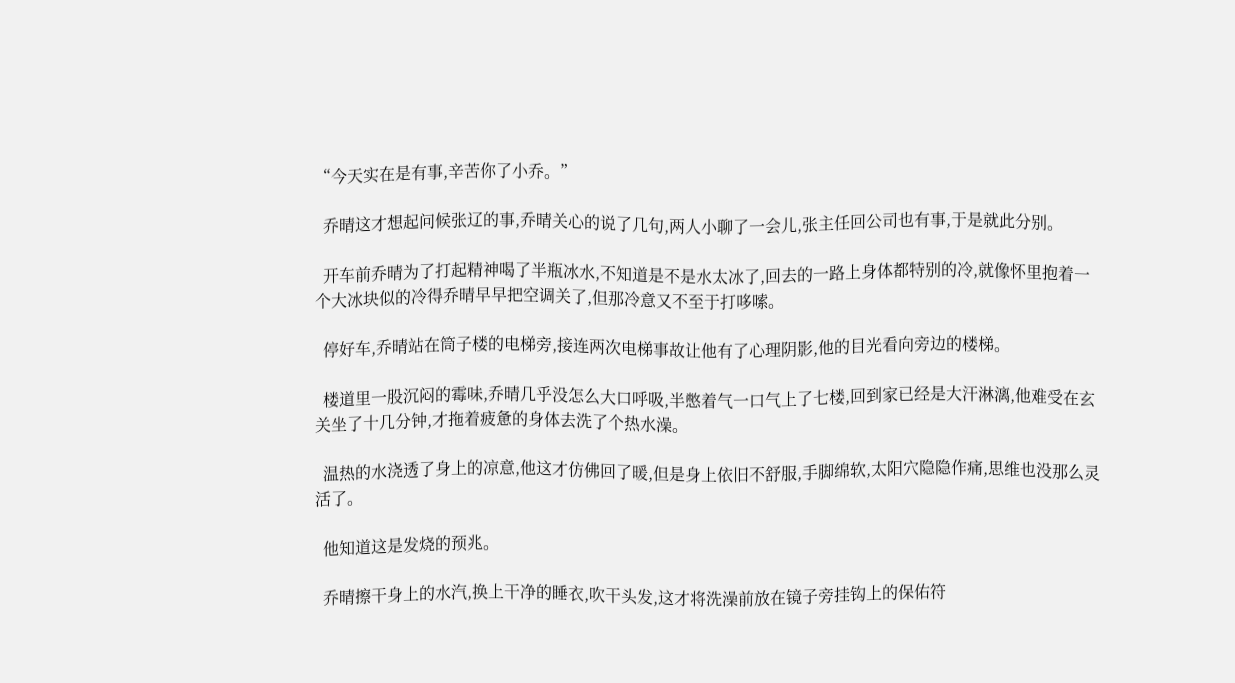“今天实在是有事,辛苦你了小乔。”

  乔晴这才想起问候张辽的事,乔晴关心的说了几句,两人小聊了一会儿,张主任回公司也有事,于是就此分别。

  开车前乔晴为了打起精神喝了半瓶冰水,不知道是不是水太冰了,回去的一路上身体都特别的冷,就像怀里抱着一个大冰块似的冷得乔晴早早把空调关了,但那冷意又不至于打哆嗦。

  停好车,乔晴站在筒子楼的电梯旁,接连两次电梯事故让他有了心理阴影,他的目光看向旁边的楼梯。

  楼道里一股沉闷的霉味,乔晴几乎没怎么大口呼吸,半憋着气一口气上了七楼,回到家已经是大汗淋漓,他难受在玄关坐了十几分钟,才拖着疲惫的身体去洗了个热水澡。

  温热的水浇透了身上的凉意,他这才仿佛回了暖,但是身上依旧不舒服,手脚绵软,太阳穴隐隐作痛,思维也没那么灵活了。

  他知道这是发烧的预兆。

  乔晴擦干身上的水汽,换上干净的睡衣,吹干头发,这才将洗澡前放在镜子旁挂钩上的保佑符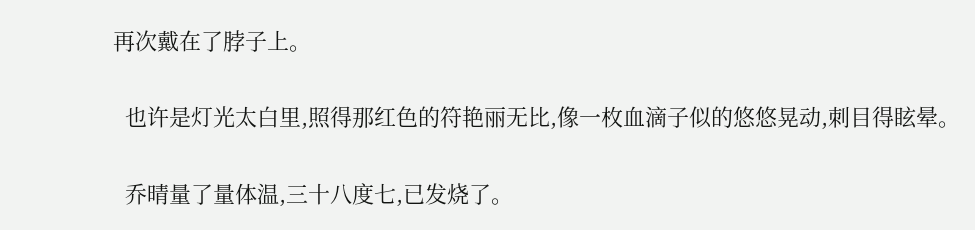再次戴在了脖子上。

  也许是灯光太白里,照得那红色的符艳丽无比,像一枚血滴子似的悠悠晃动,刺目得眩晕。

  乔晴量了量体温,三十八度七,已发烧了。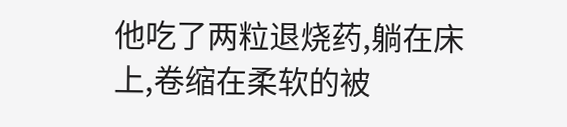他吃了两粒退烧药,躺在床上,卷缩在柔软的被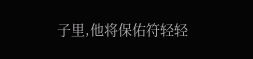子里,他将保佑符轻轻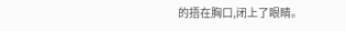的捂在胸口,闭上了眼睛。